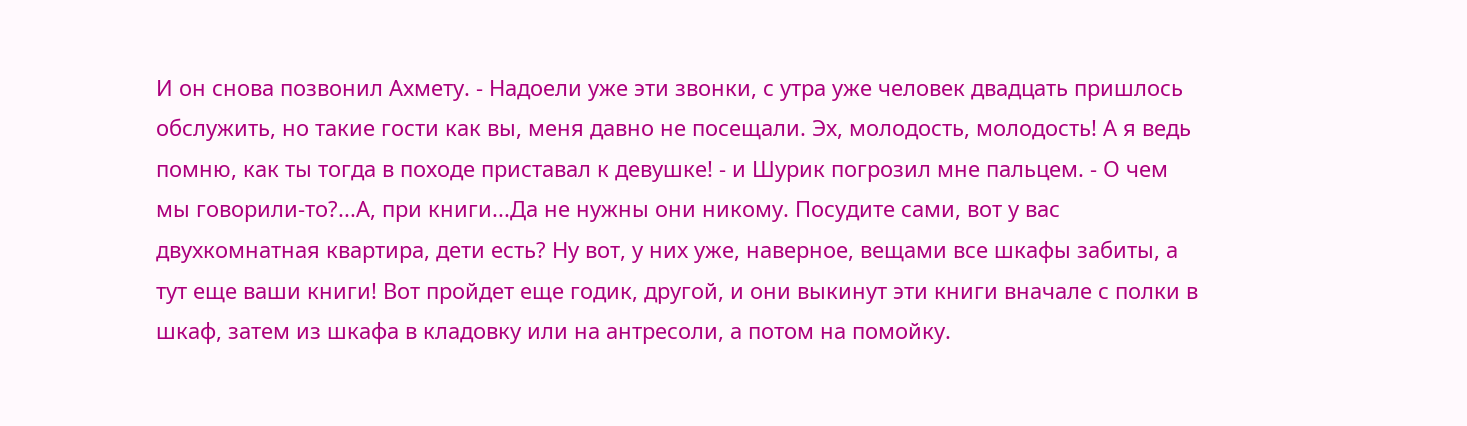И он снова позвонил Ахмету. - Надоели уже эти звонки, с утра уже человек двадцать пришлось обслужить, но такие гости как вы, меня давно не посещали. Эх, молодость, молодость! А я ведь помню, как ты тогда в походе приставал к девушке! - и Шурик погрозил мне пальцем. - О чем мы говорили-то?...А, при книги...Да не нужны они никому. Посудите сами, вот у вас двухкомнатная квартира, дети есть? Ну вот, у них уже, наверное, вещами все шкафы забиты, а тут еще ваши книги! Вот пройдет еще годик, другой, и они выкинут эти книги вначале с полки в шкаф, затем из шкафа в кладовку или на антресоли, а потом на помойку.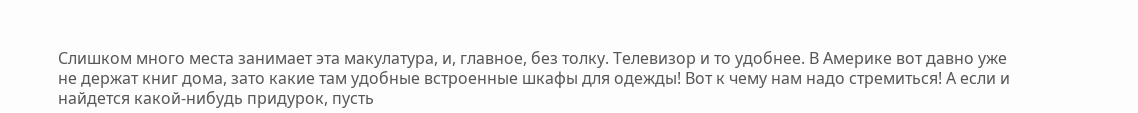Слишком много места занимает эта макулатура, и, главное, без толку. Телевизор и то удобнее. В Америке вот давно уже не держат книг дома, зато какие там удобные встроенные шкафы для одежды! Вот к чему нам надо стремиться! А если и найдется какой-нибудь придурок, пусть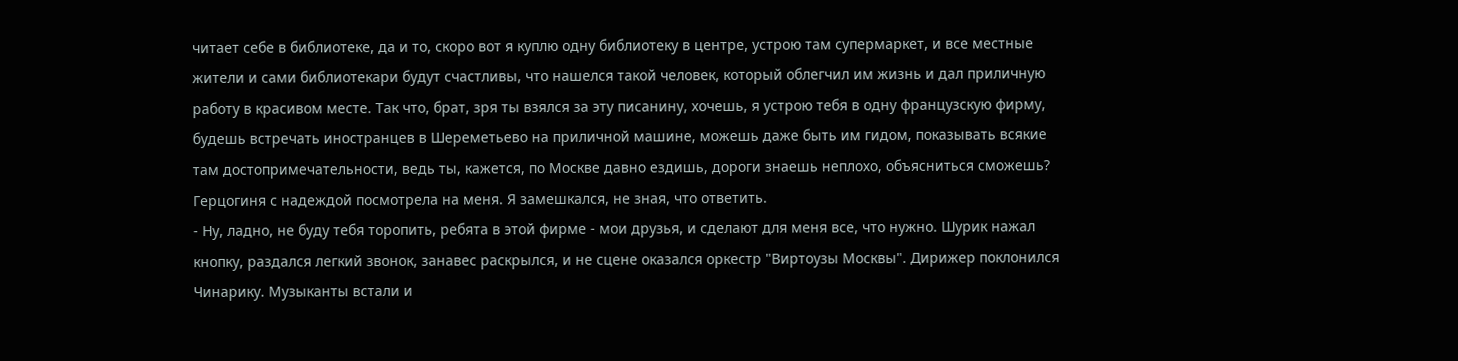читает себе в библиотеке, да и то, скоро вот я куплю одну библиотеку в центре, устрою там супермаркет, и все местные жители и сами библиотекари будут счастливы, что нашелся такой человек, который облегчил им жизнь и дал приличную работу в красивом месте. Так что, брат, зря ты взялся за эту писанину, хочешь, я устрою тебя в одну французскую фирму, будешь встречать иностранцев в Шереметьево на приличной машине, можешь даже быть им гидом, показывать всякие там достопримечательности, ведь ты, кажется, по Москве давно ездишь, дороги знаешь неплохо, объясниться сможешь?
Герцогиня с надеждой посмотрела на меня. Я замешкался, не зная, что ответить.
- Ну, ладно, не буду тебя торопить, ребята в этой фирме - мои друзья, и сделают для меня все, что нужно. Шурик нажал кнопку, раздался легкий звонок, занавес раскрылся, и не сцене оказался оркестр "Виртоузы Москвы". Дирижер поклонился Чинарику. Музыканты встали и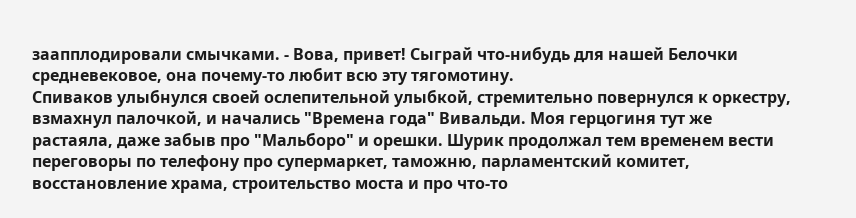заапплодировали смычками. - Вова, привет! Сыграй что-нибудь для нашей Белочки средневековое, она почему-то любит всю эту тягомотину.
Спиваков улыбнулся своей ослепительной улыбкой, стремительно повернулся к оркестру, взмахнул палочкой, и начались "Времена года" Вивальди. Моя герцогиня тут же растаяла, даже забыв про "Мальборо" и орешки. Шурик продолжал тем временем вести переговоры по телефону про супермаркет, таможню, парламентский комитет, восстановление храма, строительство моста и про что-то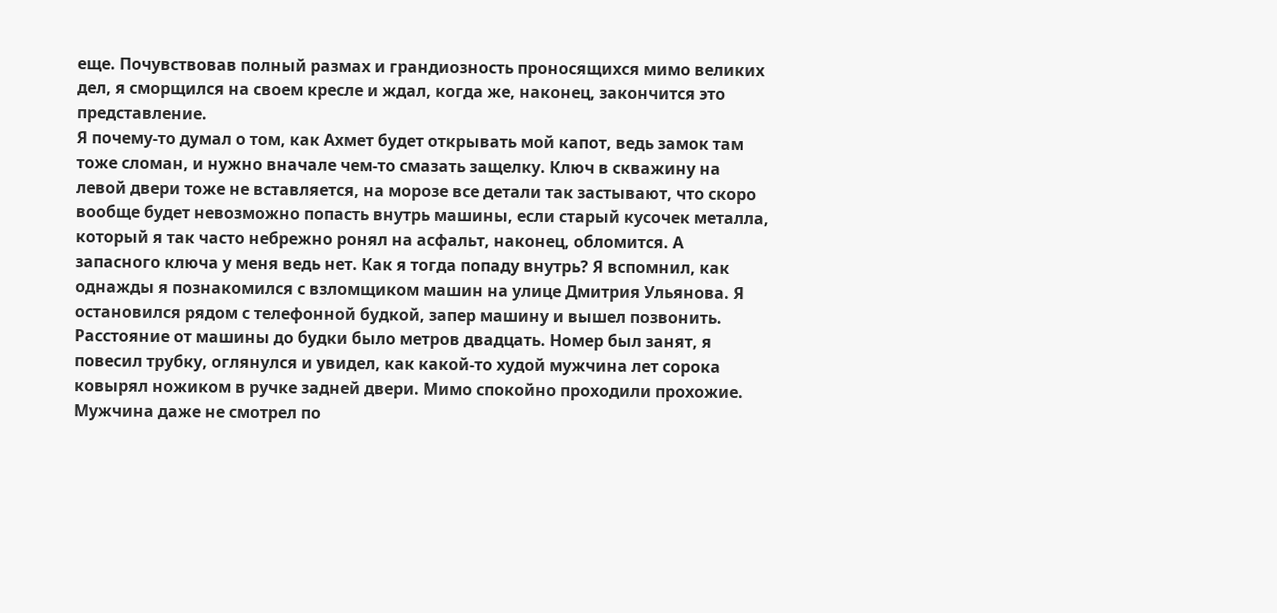еще. Почувствовав полный размах и грандиозность проносящихся мимо великих дел, я сморщился на своем кресле и ждал, когда же, наконец, закончится это представление.
Я почему-то думал о том, как Ахмет будет открывать мой капот, ведь замок там тоже сломан, и нужно вначале чем-то смазать защелку. Ключ в скважину на левой двери тоже не вставляется, на морозе все детали так застывают, что скоро вообще будет невозможно попасть внутрь машины, если старый кусочек металла, который я так часто небрежно ронял на асфальт, наконец, обломится. А запасного ключа у меня ведь нет. Как я тогда попаду внутрь? Я вспомнил, как однажды я познакомился с взломщиком машин на улице Дмитрия Ульянова. Я остановился рядом с телефонной будкой, запер машину и вышел позвонить. Расстояние от машины до будки было метров двадцать. Номер был занят, я повесил трубку, оглянулся и увидел, как какой-то худой мужчина лет сорока ковырял ножиком в ручке задней двери. Мимо спокойно проходили прохожие. Мужчина даже не смотрел по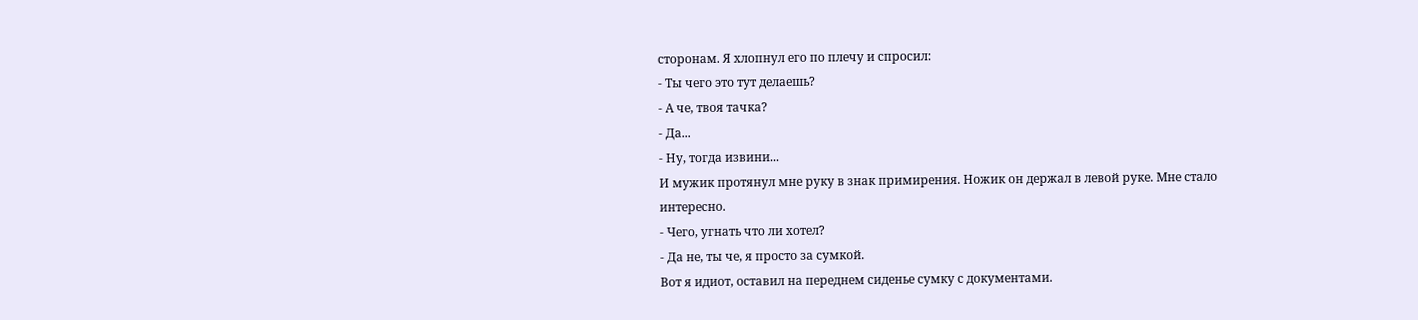сторонам. Я хлопнул его по плечу и спросил:
- Ты чего это тут делаешь?
- А че, твоя тачка?
- Да...
- Ну, тогда извини...
И мужик протянул мне руку в знак примирения. Ножик он держал в левой руке. Мне стало интересно.
- Чего, угнать что ли хотел?
- Да не, ты че, я просто за сумкой.
Вот я идиот, оставил на переднем сиденье сумку с документами.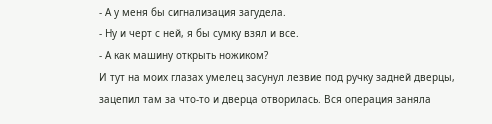- А у меня бы сигнализация загудела.
- Ну и черт с ней, я бы сумку взял и все.
- А как машину открыть ножиком?
И тут на моих глазах умелец засунул лезвие под ручку задней дверцы, зацепил там за что-то и дверца отворилась. Вся операция заняла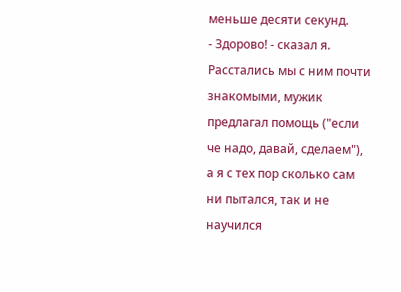меньше десяти секунд.
- Здорово! - сказал я. Расстались мы с ним почти знакомыми, мужик предлагал помощь ("если че надо, давай, сделаем"), а я с тех пор сколько сам ни пытался, так и не научился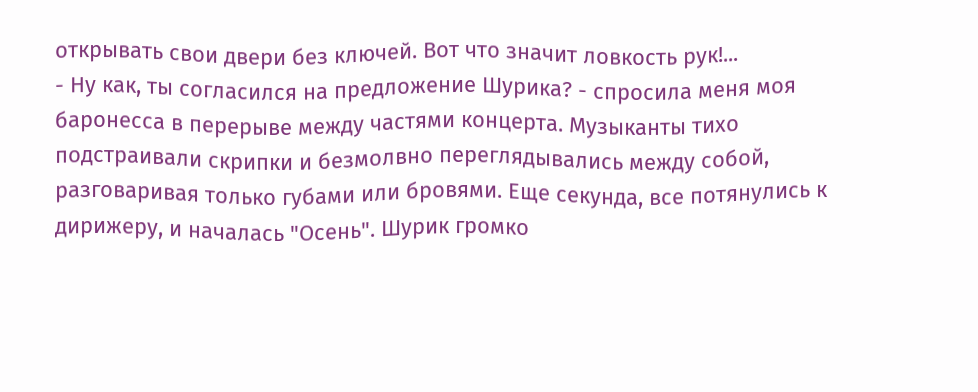открывать свои двери без ключей. Вот что значит ловкость рук!...
- Ну как, ты согласился на предложение Шурика? - спросила меня моя баронесса в перерыве между частями концерта. Музыканты тихо подстраивали скрипки и безмолвно переглядывались между собой, разговаривая только губами или бровями. Еще секунда, все потянулись к дирижеру, и началась "Осень". Шурик громко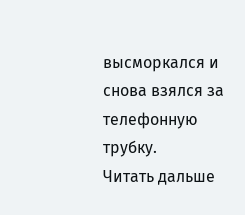высморкался и снова взялся за телефонную трубку.
Читать дальше